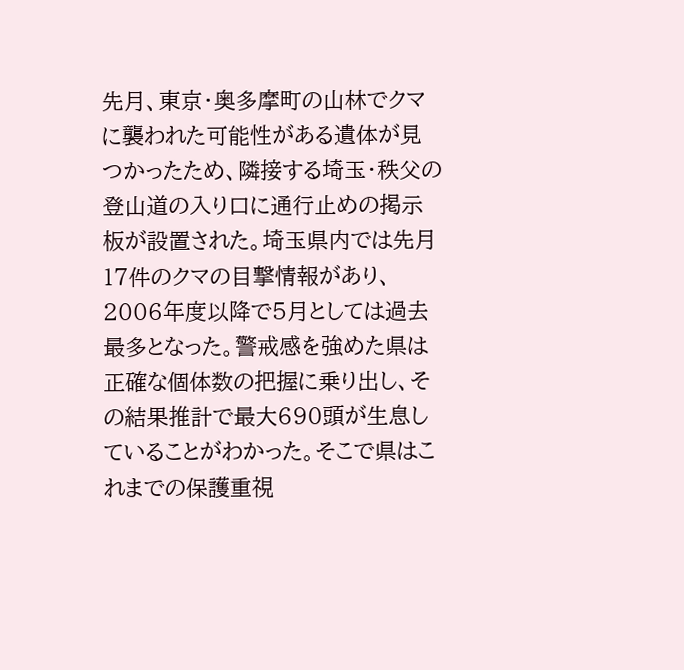先月、東京・奥多摩町の山林でクマに襲われた可能性がある遺体が見つかったため、隣接する埼玉・秩父の登山道の入り口に通行止めの掲示板が設置された。埼玉県内では先月17件のクマの目撃情報があり、2006年度以降で5月としては過去最多となった。警戒感を強めた県は正確な個体数の把握に乗り出し、その結果推計で最大690頭が生息していることがわかった。そこで県はこれまでの保護重視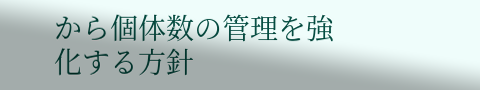から個体数の管理を強化する方針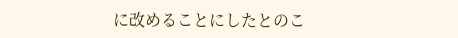に改めることにしたとのこ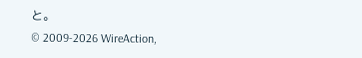と。
© 2009-2026 WireAction,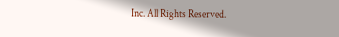Inc. All Rights Reserved.